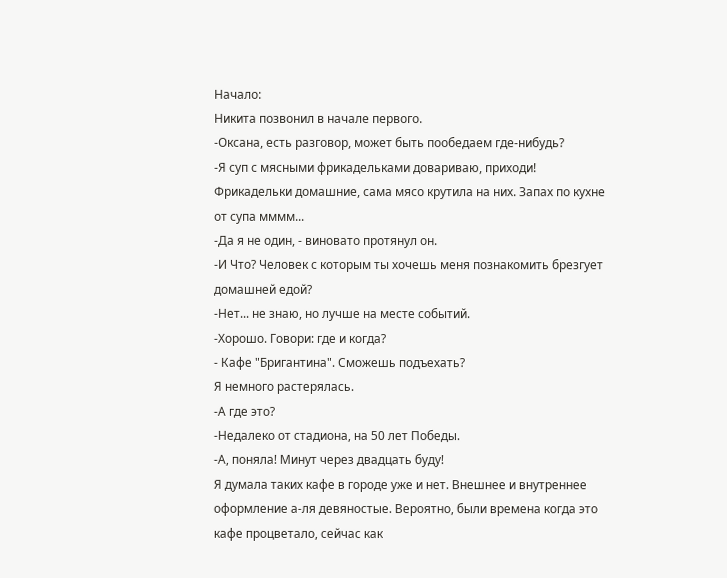Начало:
Никита позвонил в начале первого.
-Оксана, есть разговор, может быть пообедаем где-нибудь?
-Я суп с мясными фрикадельками довариваю, приходи! Фрикадельки домашние, сама мясо крутила на них. Запах по кухне от супа мммм...
-Да я не один, - виновато протянул он.
-И Что? Человек с которым ты хочешь меня познакомить брезгует домашней едой?
-Нет... не знаю, но лучше на месте событий.
-Хорошо. Говори: где и когда?
- Кафе "Бригантина". Сможешь подъехать?
Я немного растерялась.
-А где это?
-Недалеко от стадиона, на 50 лет Победы.
-А, поняла! Минут через двадцать буду!
Я думала таких кафе в городе уже и нет. Внешнее и внутреннее оформление а-ля девяностые. Вероятно, были времена когда это кафе процветало, сейчас как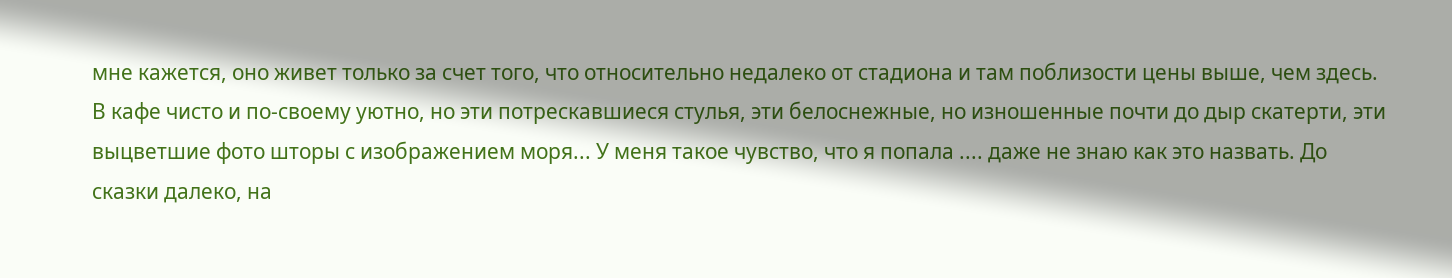мне кажется, оно живет только за счет того, что относительно недалеко от стадиона и там поблизости цены выше, чем здесь.
В кафе чисто и по-своему уютно, но эти потрескавшиеся стулья, эти белоснежные, но изношенные почти до дыр скатерти, эти выцветшие фото шторы с изображением моря... У меня такое чувство, что я попала .... даже не знаю как это назвать. До сказки далеко, на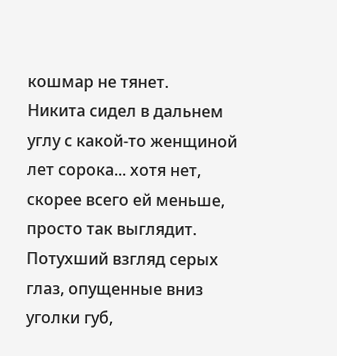кошмар не тянет.
Никита сидел в дальнем углу с какой-то женщиной лет сорока... хотя нет, скорее всего ей меньше, просто так выглядит.
Потухший взгляд серых глаз, опущенные вниз уголки губ,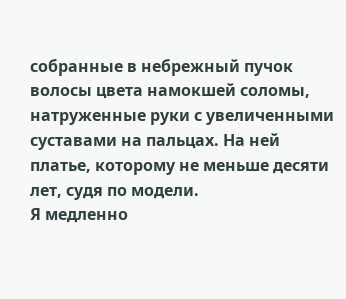собранные в небрежный пучок волосы цвета намокшей соломы, натруженные руки с увеличенными суставами на пальцах. На ней платье, которому не меньше десяти лет, судя по модели.
Я медленно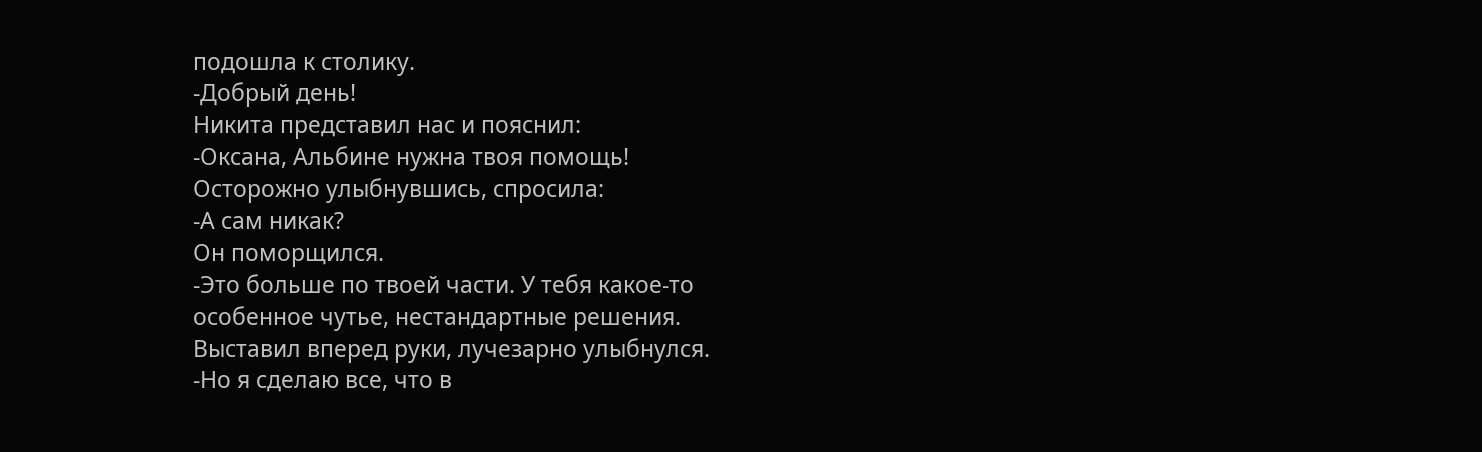подошла к столику.
-Добрый день!
Никита представил нас и пояснил:
-Оксана, Альбине нужна твоя помощь!
Осторожно улыбнувшись, спросила:
-А сам никак?
Он поморщился.
-Это больше по твоей части. У тебя какое-то особенное чутье, нестандартные решения.
Выставил вперед руки, лучезарно улыбнулся.
-Но я сделаю все, что в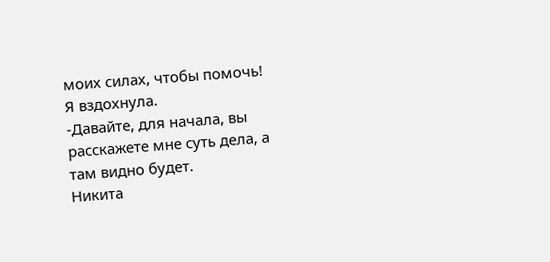моих силах, чтобы помочь!
Я вздохнула.
-Давайте, для начала, вы расскажете мне суть дела, а там видно будет.
Никита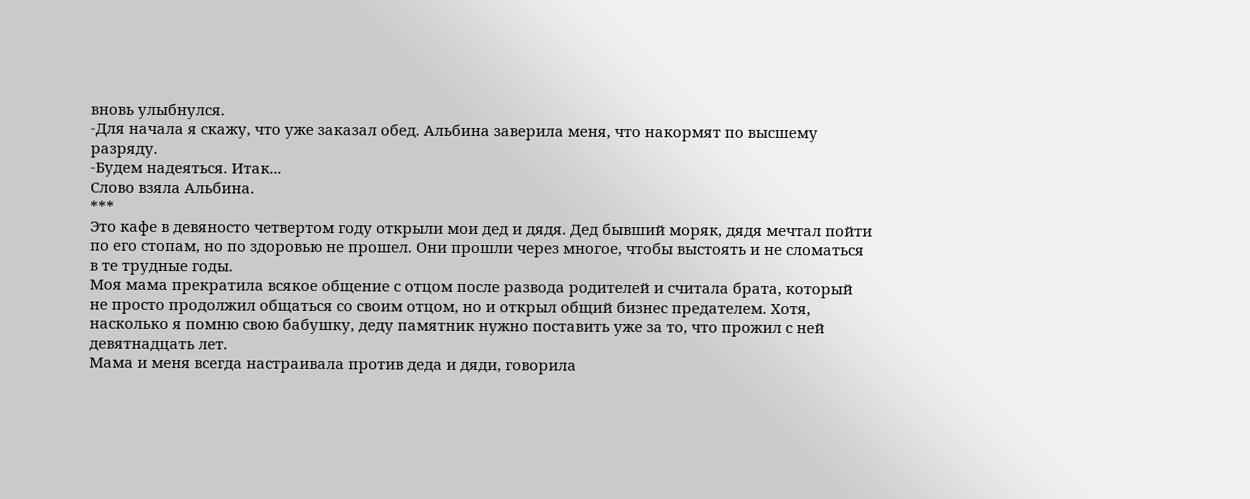вновь улыбнулся.
-Для начала я скажу, что уже заказал обед. Альбина заверила меня, что накормят по высшему разряду.
-Будем надеяться. Итак...
Слово взяла Альбина.
***
Это кафе в девяносто четвертом году открыли мои дед и дядя. Дед бывший моряк, дядя мечтал пойти по его стопам, но по здоровью не прошел. Они прошли через многое, чтобы выстоять и не сломаться в те трудные годы.
Моя мама прекратила всякое общение с отцом после развода родителей и считала брата, который не просто продолжил общаться со своим отцом, но и открыл общий бизнес предателем. Хотя, насколько я помню свою бабушку, деду памятник нужно поставить уже за то, что прожил с ней девятнадцать лет.
Мама и меня всегда настраивала против деда и дяди, говорила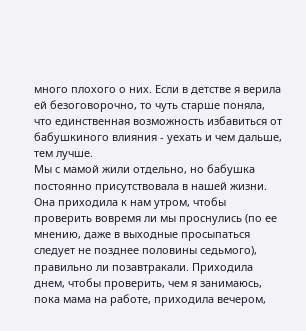много плохого о них. Если в детстве я верила ей безоговорочно, то чуть старше поняла, что единственная возможность избавиться от бабушкиного влияния - уехать и чем дальше, тем лучше.
Мы с мамой жили отдельно, но бабушка постоянно присутствовала в нашей жизни. Она приходила к нам утром, чтобы проверить вовремя ли мы проснулись (по ее мнению, даже в выходные просыпаться следует не позднее половины седьмого), правильно ли позавтракали. Приходила днем, чтобы проверить, чем я занимаюсь, пока мама на работе, приходила вечером,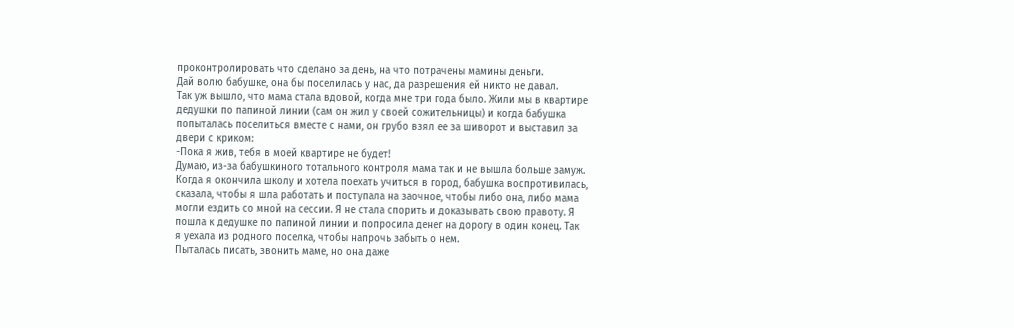проконтролировать что сделано за день, на что потрачены мамины деньги.
Дай волю бабушке, она бы поселилась у нас, да разрешения ей никто не давал.
Так уж вышло, что мама стала вдовой, когда мне три года было. Жили мы в квартире дедушки по папиной линии (сам он жил у своей сожительницы) и когда бабушка попыталась поселиться вместе с нами, он грубо взял ее за шиворот и выставил за двери с криком:
-Пока я жив, тебя в моей квартире не будет!
Думаю, из-за бабушкиного тотального контроля мама так и не вышла больше замуж.
Когда я окончила школу и хотела поехать учиться в город, бабушка воспротивилась, сказала, чтобы я шла работать и поступала на заочное, чтобы либо она, либо мама могли ездить со мной на сессии. Я не стала спорить и доказывать свою правоту. Я пошла к дедушке по папиной линии и попросила денег на дорогу в один конец. Так я уехала из родного поселка, чтобы напрочь забыть о нем.
Пыталась писать, звонить маме, но она даже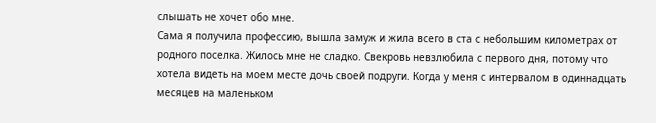слышать не хочет обо мне.
Сама я получила профессию, вышла замуж и жила всего в ста с небольшим километрах от родного поселка. Жилось мне не сладко. Свекровь невзлюбила с первого дня, потому что хотела видеть на моем месте дочь своей подруги. Когда у меня с интервалом в одиннадцать месяцев на маленьком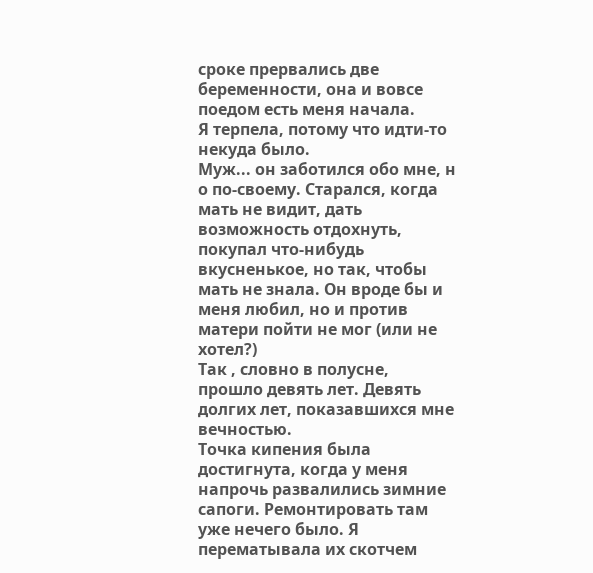сроке прервались две беременности, она и вовсе поедом есть меня начала.
Я терпела, потому что идти-то некуда было.
Муж... он заботился обо мне, н о по-своему. Старался, когда мать не видит, дать возможность отдохнуть, покупал что-нибудь вкусненькое, но так, чтобы мать не знала. Он вроде бы и меня любил, но и против матери пойти не мог (или не хотел?)
Так , словно в полусне, прошло девять лет. Девять долгих лет, показавшихся мне вечностью.
Точка кипения была достигнута, когда у меня напрочь развалились зимние сапоги. Ремонтировать там уже нечего было. Я перематывала их скотчем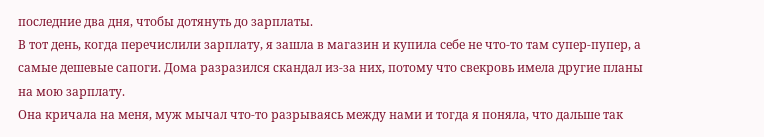последние два дня, чтобы дотянуть до зарплаты.
В тот день, когда перечислили зарплату, я зашла в магазин и купила себе не что-то там супер-пупер, а самые дешевые сапоги. Дома разразился скандал из-за них, потому что свекровь имела другие планы на мою зарплату.
Она кричала на меня, муж мычал что-то разрываясь между нами и тогда я поняла, что дальше так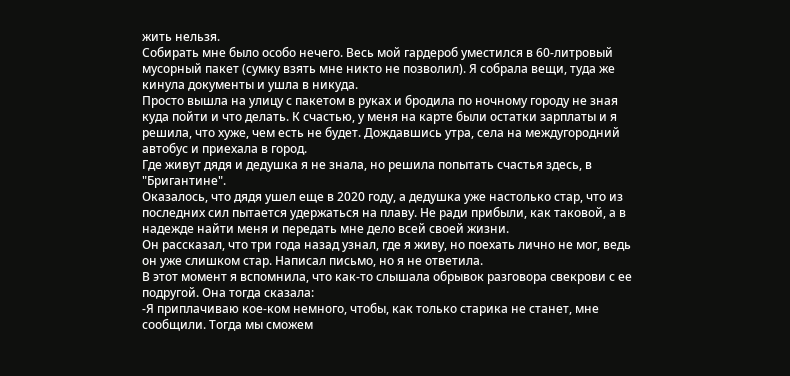жить нельзя.
Собирать мне было особо нечего. Весь мой гардероб уместился в 60-литровый мусорный пакет (сумку взять мне никто не позволил). Я собрала вещи, туда же кинула документы и ушла в никуда.
Просто вышла на улицу с пакетом в руках и бродила по ночному городу не зная куда пойти и что делать. К счастью, у меня на карте были остатки зарплаты и я решила, что хуже, чем есть не будет. Дождавшись утра, села на междугородний автобус и приехала в город.
Где живут дядя и дедушка я не знала, но решила попытать счастья здесь, в "Бригантине".
Оказалось, что дядя ушел еще в 2020 году, а дедушка уже настолько стар, что из последних сил пытается удержаться на плаву. Не ради прибыли, как таковой, а в надежде найти меня и передать мне дело всей своей жизни.
Он рассказал, что три года назад узнал, где я живу, но поехать лично не мог, ведь он уже слишком стар. Написал письмо, но я не ответила.
В этот момент я вспомнила, что как-то слышала обрывок разговора свекрови с ее подругой. Она тогда сказала:
-Я приплачиваю кое-ком немного, чтобы, как только старика не станет, мне сообщили. Тогда мы сможем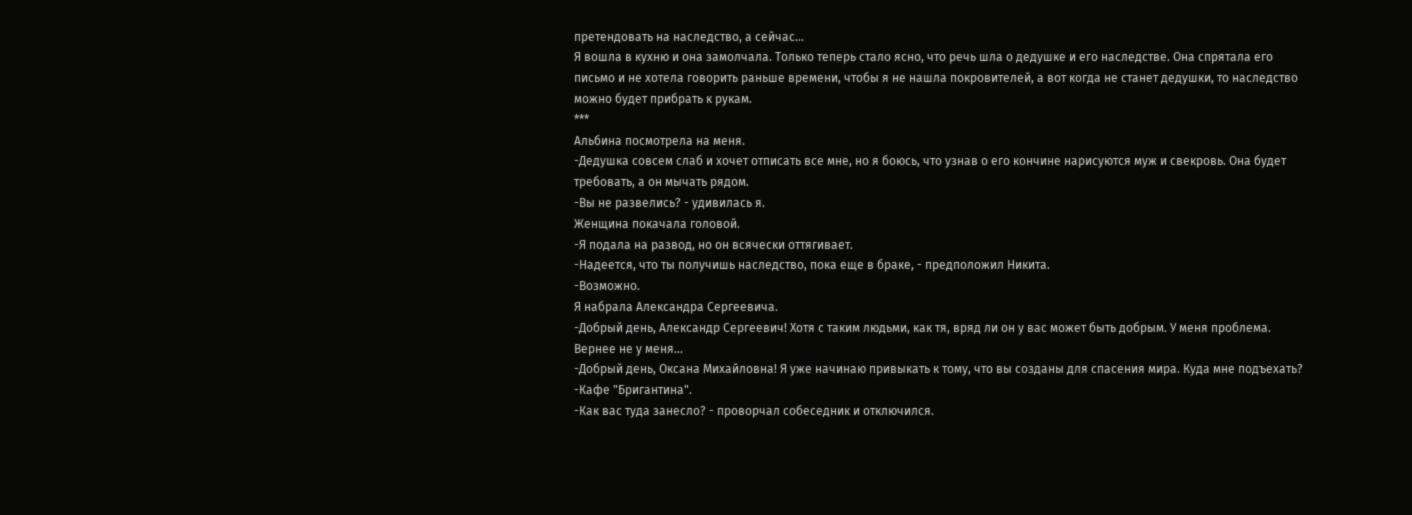претендовать на наследство, а сейчас...
Я вошла в кухню и она замолчала. Только теперь стало ясно, что речь шла о дедушке и его наследстве. Она спрятала его письмо и не хотела говорить раньше времени, чтобы я не нашла покровителей, а вот когда не станет дедушки, то наследство можно будет прибрать к рукам.
***
Альбина посмотрела на меня.
-Дедушка совсем слаб и хочет отписать все мне, но я боюсь, что узнав о его кончине нарисуются муж и свекровь. Она будет требовать, а он мычать рядом.
-Вы не развелись? - удивилась я.
Женщина покачала головой.
-Я подала на развод, но он всячески оттягивает.
-Надеется, что ты получишь наследство, пока еще в браке, - предположил Никита.
-Возможно.
Я набрала Александра Сергеевича.
-Добрый день, Александр Сергеевич! Хотя с таким людьми, как тя, вряд ли он у вас может быть добрым. У меня проблема. Вернее не у меня...
-Добрый день, Оксана Михайловна! Я уже начинаю привыкать к тому, что вы созданы для спасения мира. Куда мне подъехать?
-Кафе "Бригантина".
-Как вас туда занесло? - проворчал собеседник и отключился.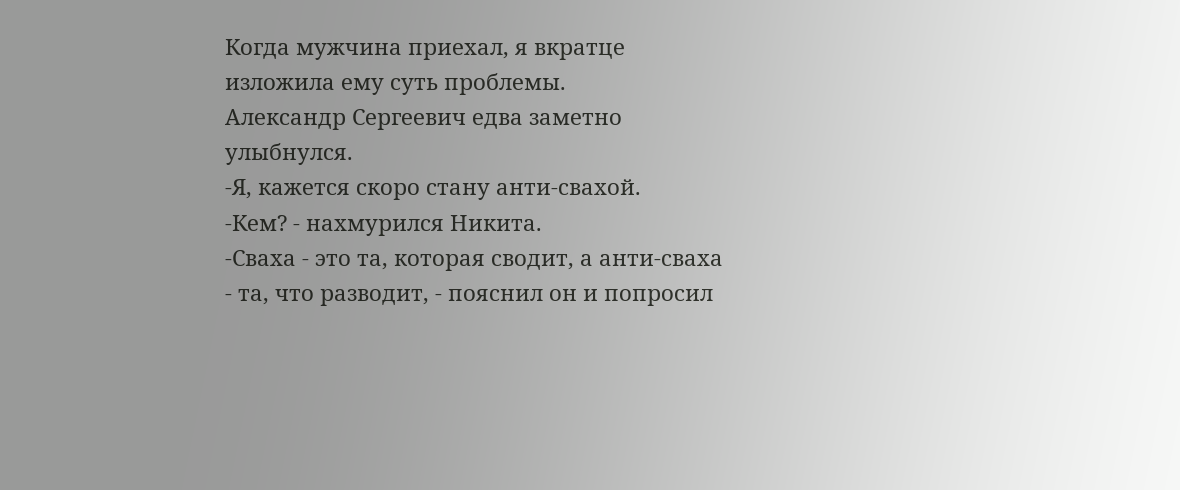Когда мужчина приехал, я вкратце изложила ему суть проблемы.
Александр Сергеевич едва заметно улыбнулся.
-Я, кажется скоро стану анти-свахой.
-Кем? - нахмурился Никита.
-Сваха - это та, которая сводит, а анти-сваха - та, что разводит, - пояснил он и попросил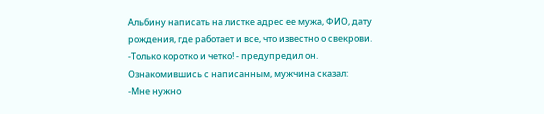Альбину написать на листке адрес ее мужа, ФИО, дату рождения, где работает и все, что известно о свекрови.
-Только коротко и четко! - предупредил он.
Ознакомившись с написанным, мужчина сказал:
-Мне нужно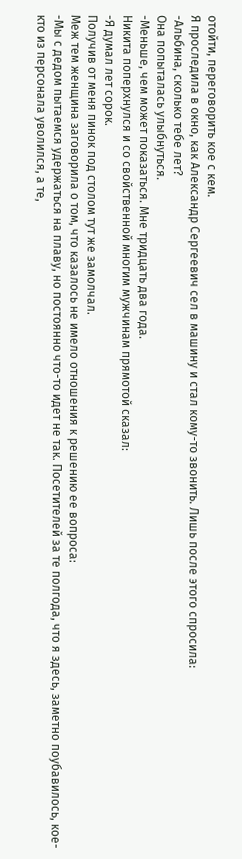отойти, переговорить кое с кем.
Я проследила в окно, как Александр Сергеевич сел в машину и стал кому-то звонить. Лишь после этого спросила:
-Альбина, сколько тебе лет?
Она попыталась улыбнуться.
-Меньше, чем может показаться. Мне тридцать два года.
Никита поперхнулся и со свойственной многим мужчинам прямотой сказал:
-Я думал лет сорок.
Получив от меня пинок под столом тут же замолчал.
Меж тем женщина заговорила о том, что казалось не имело отношения к решению ее вопроса:
-Мы с дедом пытаемся удержаться на плаву, но постоянно что-то идет не так. Посетителей за те полгода, что я здесь, заметно поубавилось, кое-кто из персонала уволился, а те,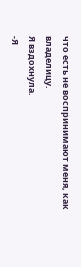что есть не воспринимают меня, как владелицу.
Я вздохнула.
-Я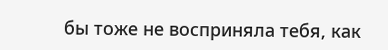бы тоже не восприняла тебя, как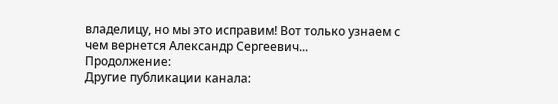владелицу, но мы это исправим! Вот только узнаем с чем вернется Александр Сергеевич...
Продолжение:
Другие публикации канала: